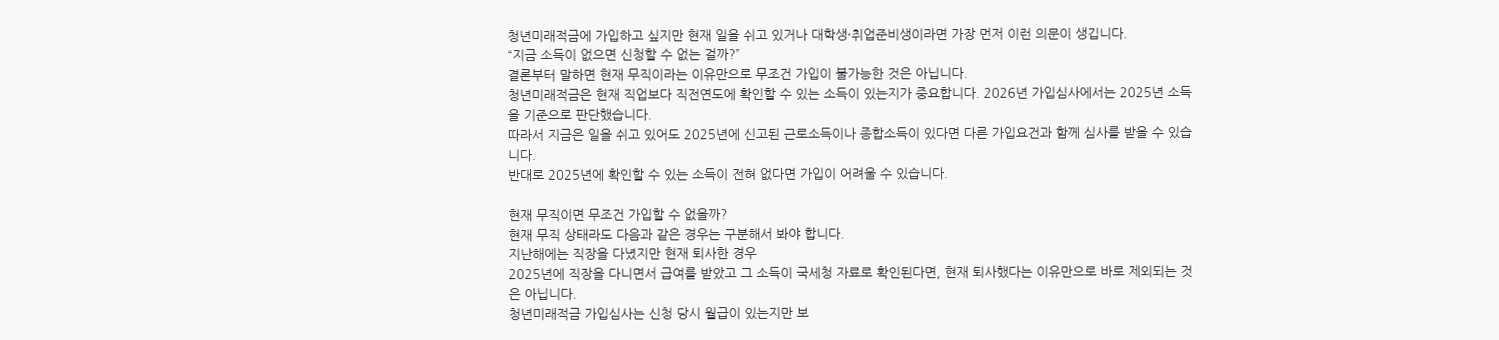청년미래적금에 가입하고 싶지만 현재 일을 쉬고 있거나 대학생·취업준비생이라면 가장 먼저 이런 의문이 생깁니다.
“지금 소득이 없으면 신청할 수 없는 걸까?”
결론부터 말하면 현재 무직이라는 이유만으로 무조건 가입이 불가능한 것은 아닙니다.
청년미래적금은 현재 직업보다 직전연도에 확인할 수 있는 소득이 있는지가 중요합니다. 2026년 가입심사에서는 2025년 소득을 기준으로 판단했습니다.
따라서 지금은 일을 쉬고 있어도 2025년에 신고된 근로소득이나 종합소득이 있다면 다른 가입요건과 함께 심사를 받을 수 있습니다.
반대로 2025년에 확인할 수 있는 소득이 전혀 없다면 가입이 어려울 수 있습니다.

현재 무직이면 무조건 가입할 수 없을까?
현재 무직 상태라도 다음과 같은 경우는 구분해서 봐야 합니다.
지난해에는 직장을 다녔지만 현재 퇴사한 경우
2025년에 직장을 다니면서 급여를 받았고 그 소득이 국세청 자료로 확인된다면, 현재 퇴사했다는 이유만으로 바로 제외되는 것은 아닙니다.
청년미래적금 가입심사는 신청 당시 월급이 있는지만 보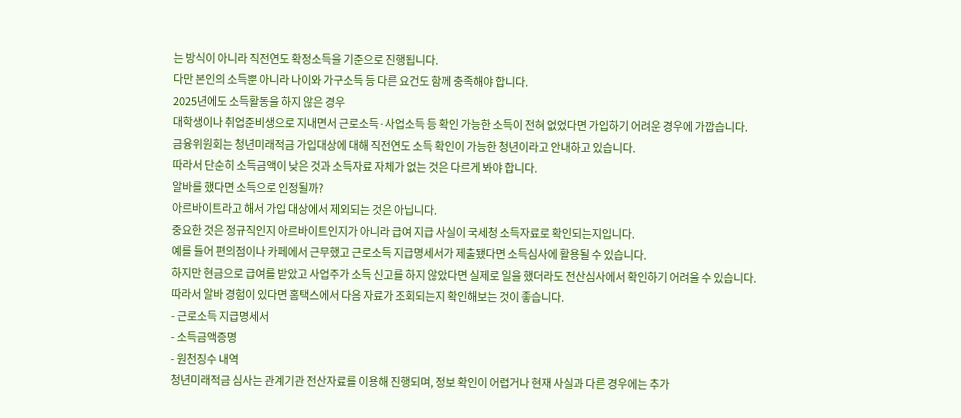는 방식이 아니라 직전연도 확정소득을 기준으로 진행됩니다.
다만 본인의 소득뿐 아니라 나이와 가구소득 등 다른 요건도 함께 충족해야 합니다.
2025년에도 소득활동을 하지 않은 경우
대학생이나 취업준비생으로 지내면서 근로소득·사업소득 등 확인 가능한 소득이 전혀 없었다면 가입하기 어려운 경우에 가깝습니다.
금융위원회는 청년미래적금 가입대상에 대해 직전연도 소득 확인이 가능한 청년이라고 안내하고 있습니다.
따라서 단순히 소득금액이 낮은 것과 소득자료 자체가 없는 것은 다르게 봐야 합니다.
알바를 했다면 소득으로 인정될까?
아르바이트라고 해서 가입 대상에서 제외되는 것은 아닙니다.
중요한 것은 정규직인지 아르바이트인지가 아니라 급여 지급 사실이 국세청 소득자료로 확인되는지입니다.
예를 들어 편의점이나 카페에서 근무했고 근로소득 지급명세서가 제출됐다면 소득심사에 활용될 수 있습니다.
하지만 현금으로 급여를 받았고 사업주가 소득 신고를 하지 않았다면 실제로 일을 했더라도 전산심사에서 확인하기 어려울 수 있습니다.
따라서 알바 경험이 있다면 홈택스에서 다음 자료가 조회되는지 확인해보는 것이 좋습니다.
- 근로소득 지급명세서
- 소득금액증명
- 원천징수 내역
청년미래적금 심사는 관계기관 전산자료를 이용해 진행되며, 정보 확인이 어렵거나 현재 사실과 다른 경우에는 추가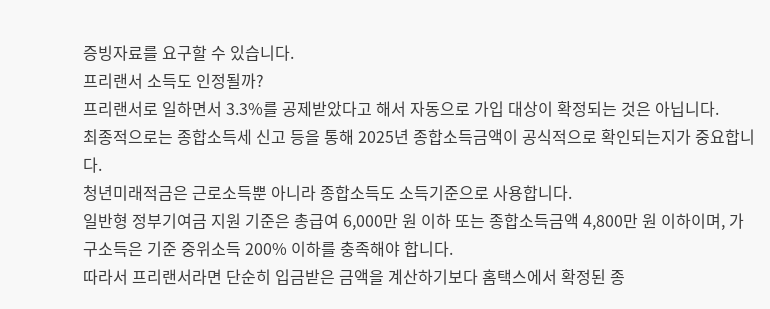증빙자료를 요구할 수 있습니다.
프리랜서 소득도 인정될까?
프리랜서로 일하면서 3.3%를 공제받았다고 해서 자동으로 가입 대상이 확정되는 것은 아닙니다.
최종적으로는 종합소득세 신고 등을 통해 2025년 종합소득금액이 공식적으로 확인되는지가 중요합니다.
청년미래적금은 근로소득뿐 아니라 종합소득도 소득기준으로 사용합니다.
일반형 정부기여금 지원 기준은 총급여 6,000만 원 이하 또는 종합소득금액 4,800만 원 이하이며, 가구소득은 기준 중위소득 200% 이하를 충족해야 합니다.
따라서 프리랜서라면 단순히 입금받은 금액을 계산하기보다 홈택스에서 확정된 종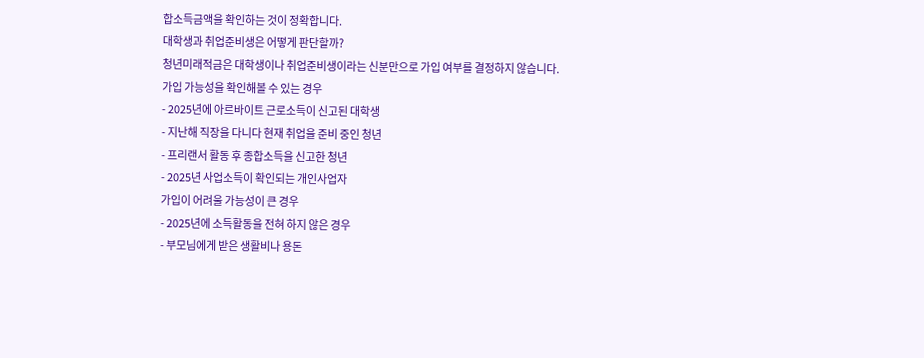합소득금액을 확인하는 것이 정확합니다.
대학생과 취업준비생은 어떻게 판단할까?
청년미래적금은 대학생이나 취업준비생이라는 신분만으로 가입 여부를 결정하지 않습니다.
가입 가능성을 확인해볼 수 있는 경우
- 2025년에 아르바이트 근로소득이 신고된 대학생
- 지난해 직장을 다니다 현재 취업을 준비 중인 청년
- 프리랜서 활동 후 종합소득을 신고한 청년
- 2025년 사업소득이 확인되는 개인사업자
가입이 어려울 가능성이 큰 경우
- 2025년에 소득활동을 전혀 하지 않은 경우
- 부모님에게 받은 생활비나 용돈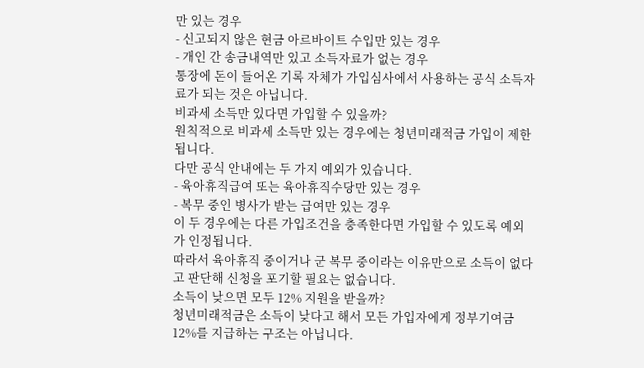만 있는 경우
- 신고되지 않은 현금 아르바이트 수입만 있는 경우
- 개인 간 송금내역만 있고 소득자료가 없는 경우
통장에 돈이 들어온 기록 자체가 가입심사에서 사용하는 공식 소득자료가 되는 것은 아닙니다.
비과세 소득만 있다면 가입할 수 있을까?
원칙적으로 비과세 소득만 있는 경우에는 청년미래적금 가입이 제한됩니다.
다만 공식 안내에는 두 가지 예외가 있습니다.
- 육아휴직급여 또는 육아휴직수당만 있는 경우
- 복무 중인 병사가 받는 급여만 있는 경우
이 두 경우에는 다른 가입조건을 충족한다면 가입할 수 있도록 예외가 인정됩니다.
따라서 육아휴직 중이거나 군 복무 중이라는 이유만으로 소득이 없다고 판단해 신청을 포기할 필요는 없습니다.
소득이 낮으면 모두 12% 지원을 받을까?
청년미래적금은 소득이 낮다고 해서 모든 가입자에게 정부기여금 12%를 지급하는 구조는 아닙니다.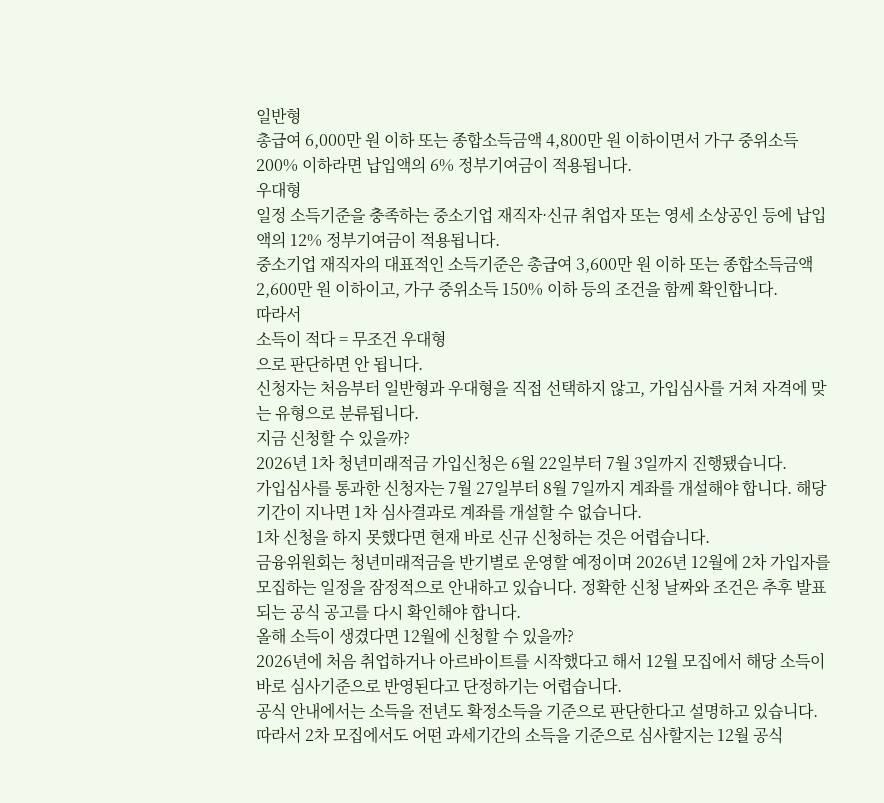일반형
총급여 6,000만 원 이하 또는 종합소득금액 4,800만 원 이하이면서 가구 중위소득 200% 이하라면 납입액의 6% 정부기여금이 적용됩니다.
우대형
일정 소득기준을 충족하는 중소기업 재직자·신규 취업자 또는 영세 소상공인 등에 납입액의 12% 정부기여금이 적용됩니다.
중소기업 재직자의 대표적인 소득기준은 총급여 3,600만 원 이하 또는 종합소득금액 2,600만 원 이하이고, 가구 중위소득 150% 이하 등의 조건을 함께 확인합니다.
따라서
소득이 적다 = 무조건 우대형
으로 판단하면 안 됩니다.
신청자는 처음부터 일반형과 우대형을 직접 선택하지 않고, 가입심사를 거쳐 자격에 맞는 유형으로 분류됩니다.
지금 신청할 수 있을까?
2026년 1차 청년미래적금 가입신청은 6월 22일부터 7월 3일까지 진행됐습니다.
가입심사를 통과한 신청자는 7월 27일부터 8월 7일까지 계좌를 개설해야 합니다. 해당 기간이 지나면 1차 심사결과로 계좌를 개설할 수 없습니다.
1차 신청을 하지 못했다면 현재 바로 신규 신청하는 것은 어렵습니다.
금융위원회는 청년미래적금을 반기별로 운영할 예정이며 2026년 12월에 2차 가입자를 모집하는 일정을 잠정적으로 안내하고 있습니다. 정확한 신청 날짜와 조건은 추후 발표되는 공식 공고를 다시 확인해야 합니다.
올해 소득이 생겼다면 12월에 신청할 수 있을까?
2026년에 처음 취업하거나 아르바이트를 시작했다고 해서 12월 모집에서 해당 소득이 바로 심사기준으로 반영된다고 단정하기는 어렵습니다.
공식 안내에서는 소득을 전년도 확정소득을 기준으로 판단한다고 설명하고 있습니다.
따라서 2차 모집에서도 어떤 과세기간의 소득을 기준으로 심사할지는 12월 공식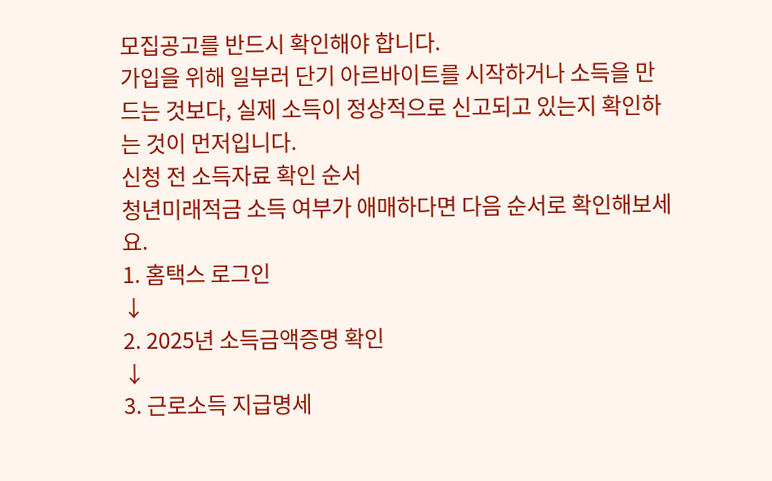모집공고를 반드시 확인해야 합니다.
가입을 위해 일부러 단기 아르바이트를 시작하거나 소득을 만드는 것보다, 실제 소득이 정상적으로 신고되고 있는지 확인하는 것이 먼저입니다.
신청 전 소득자료 확인 순서
청년미래적금 소득 여부가 애매하다면 다음 순서로 확인해보세요.
1. 홈택스 로그인
↓
2. 2025년 소득금액증명 확인
↓
3. 근로소득 지급명세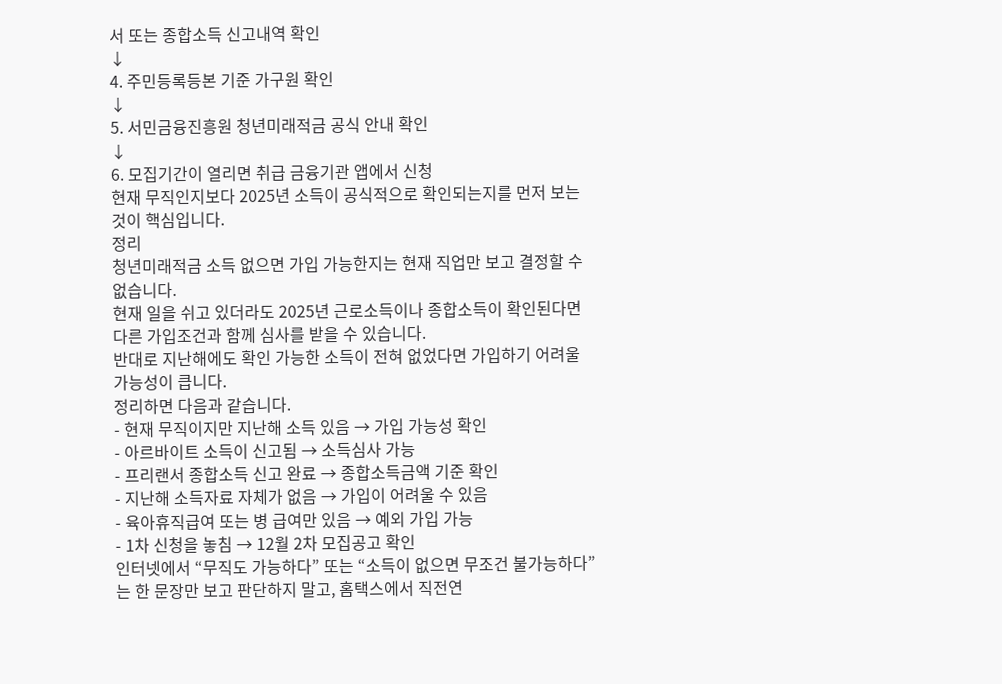서 또는 종합소득 신고내역 확인
↓
4. 주민등록등본 기준 가구원 확인
↓
5. 서민금융진흥원 청년미래적금 공식 안내 확인
↓
6. 모집기간이 열리면 취급 금융기관 앱에서 신청
현재 무직인지보다 2025년 소득이 공식적으로 확인되는지를 먼저 보는 것이 핵심입니다.
정리
청년미래적금 소득 없으면 가입 가능한지는 현재 직업만 보고 결정할 수 없습니다.
현재 일을 쉬고 있더라도 2025년 근로소득이나 종합소득이 확인된다면 다른 가입조건과 함께 심사를 받을 수 있습니다.
반대로 지난해에도 확인 가능한 소득이 전혀 없었다면 가입하기 어려울 가능성이 큽니다.
정리하면 다음과 같습니다.
- 현재 무직이지만 지난해 소득 있음 → 가입 가능성 확인
- 아르바이트 소득이 신고됨 → 소득심사 가능
- 프리랜서 종합소득 신고 완료 → 종합소득금액 기준 확인
- 지난해 소득자료 자체가 없음 → 가입이 어려울 수 있음
- 육아휴직급여 또는 병 급여만 있음 → 예외 가입 가능
- 1차 신청을 놓침 → 12월 2차 모집공고 확인
인터넷에서 “무직도 가능하다” 또는 “소득이 없으면 무조건 불가능하다”는 한 문장만 보고 판단하지 말고, 홈택스에서 직전연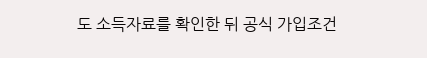도 소득자료를 확인한 뒤 공식 가입조건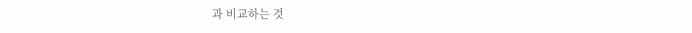과 비교하는 것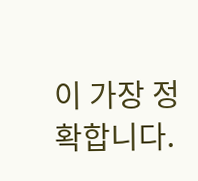이 가장 정확합니다.